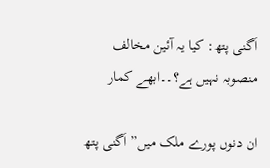اَگنی پتھ: کیا یہ آئین مخالف منصوبہ نہیں ہے؟۔۔ابھے کمار

ان دنوں پورے ملک میں” اَگنی پتھ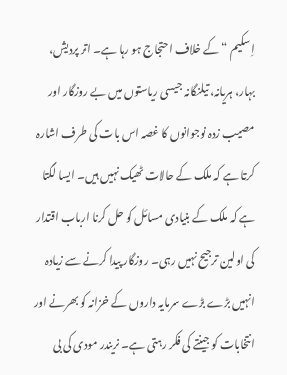اِسکیم “کے خلاف احتجاج ہو رہا ہے۔ اتر پردیش، بہار، ہریانہ، تیلنگانہ جیسی ریاستوں میں بے روزگار اور مصیب زدہ نوجوانوں کا غصہ اس بات کی طرف اشارہ کرتا ہے کہ ملک کے حالات ٹھیک نہیں ہیں۔ ایسا لگتا ہے کہ ملک کے بنیادی مسائل کو حل کرنا ارباب اقتدار کی اولین ترجیح نہیں رہی۔ روزگار پیدا کرنے سے زیادہ انہیں بڑے بڑے سرمایہ داروں کے خزانہ کو بھرنے اور انتخابات کو جینتے کی فکر رہتی ہے۔ نریندر مودی کی بی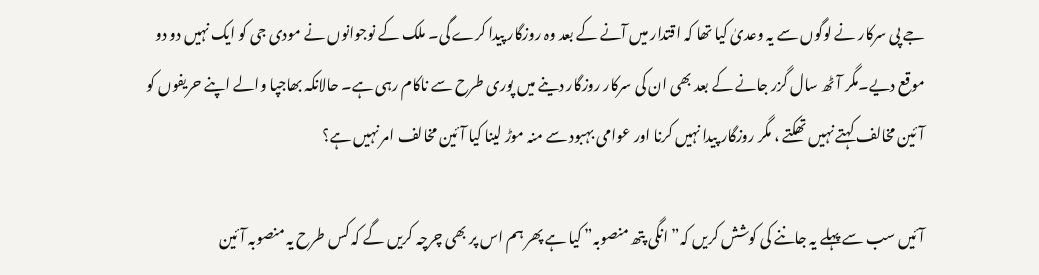جے پی سرکار نے لوگوں سے یہ وعدیٰ کیا تھا کہ اقتدار میں آنے کے بعد وہ روزگار پیدا کرے گی۔ ملک کے نوجوانوں نے مودی جی کو ایک نہیں دو دو موقع دیے۔مگر آٹھ سال گزر جانے کے بعد بھی ان کی سرکار روزگار دینے میں پوری طرح سے ناکام رہی ہے۔ حالانکہ بھاجپا والے اپنے حریفوں کو آئین مخالف کہتے نہیں تھکتے ، مگر روزگار پیدا نہیں کرنا اور عوامی بہبود سے منہ موڑ لینا کیا آئین مخالف امر نہیں ہے؟

آئیں سب سے پہلے یہ جاننے کی کوشش کریں کہ” انگی پتھ منصوبہ” کیا ہے پھر ہم اس پر بھی چرچہ کریں گے کہ کس طرح یہ منصوبہ آئین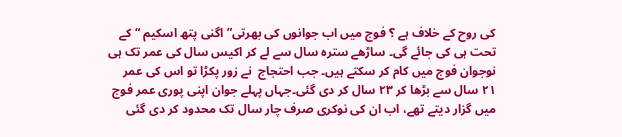کی روح کے خلاف ہے ؟ فوج میں اب جوانوں کی بھرتی” اگنی پتھ اسکیم “کے تحت ہی کی جائے گی۔ ساڑھے سترہ سال سے لے کر اکیس سال کی عمر تک ہی نوجوان فوج میں کام کر سکتے ہیں۔ جب احتجاج  نے زور پکڑا تو اس کی عمر ۲۱ سال سے بڑھا کر ۲۳ سال کر دی گئی۔جہاں پہلے جوان اپنی پوری عمر فوج میں گزار دیتے تھے، اب ان کی نوکری صرف چار سال تک محدود کر دی گئی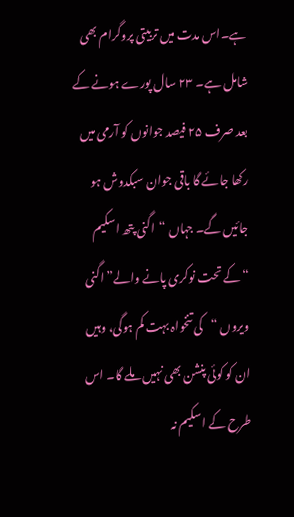ہے۔اس مدت میں تربیتی پروگرام بھی شامل ہے۔ ۲۳ سال پورے ہونے کے بعد صرف ۲۵ فیصد جوانوں کو آرمی میں رکھا جائے گا باقی جوان سبکدوش ہو جائیں گے۔ جہاں “اگنی پتھ اسکیم “کے تحت نوکری پانے والے” اگنی ویروں “کی تنخواہ بہت کم ہوگی، وہیں ان کو کوئی پنشن بھی نہیں ملے گا۔ اس طرح کے اسکیم نہ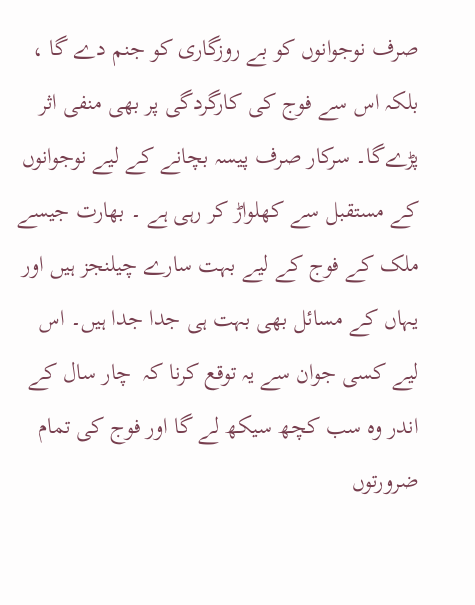صرف نوجوانوں کو بے روزگاری کو جنم دے گا ، بلکہ اس سے فوج کی کارگردگی پر بھی منفی اثر پڑےگا۔ سرکار صرف پیسہ بچانے کے لیے نوجوانوں کے مستقبل سے کھلواڑ کر رہی ہے ۔ بھارت جیسے ملک کے فوج کے لیے بہت سارے چیلنجز ہیں اور یہاں کے مسائل بھی بہت ہی جدا جدا ہیں۔ اس لیے کسی جوان سے یہ توقع کرنا کہ  چار سال کے اندر وہ سب کچھ سیکھ لے گا اور فوج کی تمام ضرورتوں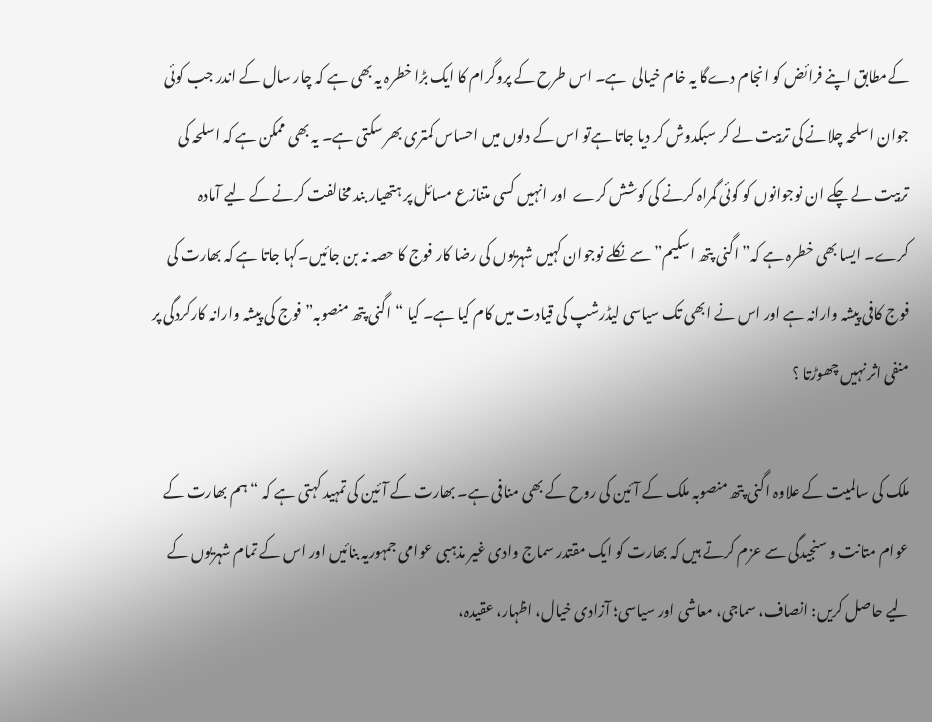کےمطابق اپنے فرائض کو انجام دےگا یہ خام خیالی  ہے۔ اس طرح کے پروگرام کا ایک بڑا خطرہ یہ بھی ہے کہ چار سال کے اندر جب کوئی جوان اسلحہ چلانے کی تربیت لے کر سبکدوش کر دیا جاتا ہےتو اس کے دلوں میں احساس کمتری بھر سکتی ہے۔ یہ بھی ممکن ہے کہ اسلحہ کی تربیت لے چکے ان نوجوانوں کو کوئی گمراہ کرنے کی کوشش کرے  اور انہیں کسی متنازع مسائل پر ہتھیار بند مخالفت کرنے کے لیے آمادہ کرے۔ ایسا بھی خطرہ ہے کہ” اگنی پتھ اسکیم” سے نکلے نوجوان کہیں شہریوں کی رضا کار فوج کا حصہ نہ بن جائیں۔کہا جاتا ہے کہ بھارت کی فوج کافی پیشہ وارانہ ہے اور اس نے ابھی تک سیاسی لیڈرشپ کی قیادت میں کام کیا ہے۔ کیا “اگنی پتھ منصوبہ” فوج کی پیشہ وارانہ کارکردگی پر منفی اثر نہیں چھوڑتا ؟

ملک کی سالمیت کے علاوہ اگنی پتھ منصوبہ ملک کے آئین کی روح کے بھی منافی ہے۔ بھارت کے آئین کی تمہید کہتی ہے کہ “ہم بھارت کے عوام متانت و سنجیدگی سے عزم کرتے ہیں کہ بھارت کو ایک مقتدر سماج وادی غیر مذہبی عوامی جمہوریہ بنائیں اور اس کے تمام شہریوں کے لیے حاصل کریں: انصاف، سماجی، معاشی اور سیاسی؛ آزادی خیال، اظہار، عقیدہ،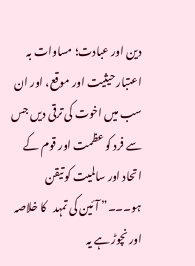دین اور عبادت؛ مساوات بہ اعتبار حیثیت اور موقع، اور ان سب میں اخوت کی ترقی دیں جس سے فرد کو عظمت اور قوم کے اتحاد اور سالمیت کو تیقن ہو۔۔۔” آئین کی تمہد   کا خلاصہ اور نچوڑ ہے یہ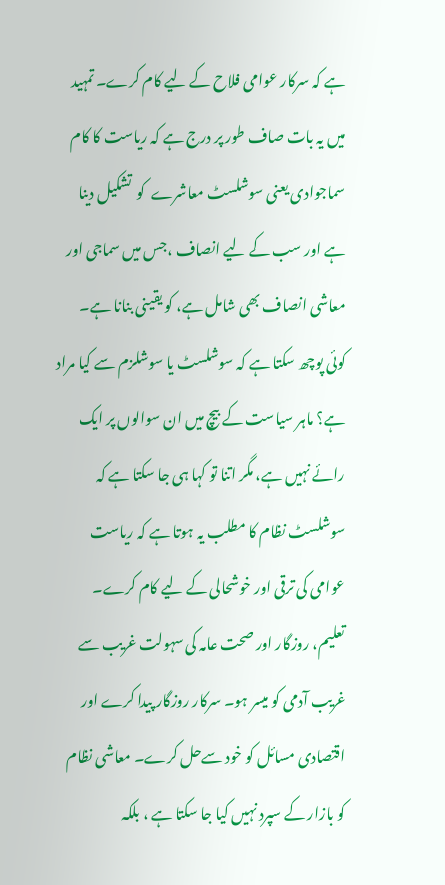ہے کہ سرکار عوامی فلاح کے لیے کام کرے۔ تمہید میں یہ بات صاف طور پر درج ہے کہ ریاست کا کام سماجوادی یعنی سوشلسٹ معاشرے  کو  تشکیل دینا ہے اور سب کے لیے انصاف ،جس میں سماجی اور معاشی انصاف بھی شامل ہے، کو یقینی بنانا ہے۔ کوئی پوچھ سکتا ہے کہ سوشلسٹ یا سوشلزم سے کیا مراد ہے؟ ماہر سیاست کے بیچ میں ان سوالوں پر ایک رائے نہیں ہے، مگر اتنا تو کہا ہی جا سکتا ہے کہ سوشلسٹ نظام کا مطلب یہ ہوتا ہے کہ ریاست عوامی کی ترقی اور خوشحالی کے لیے کام کرے۔ تعلیم، روزگار اور صحت عامہ کی سہولت غریب سے غریب آدمی کو میسر ہو۔ سرکار روزگار پیدا کرے اور اقتصادی مسائل کو خود سےحل کرے۔ معاشی نظام کو بازار کے سپرد نہیں کیا جا سکتا ہے ، بلکہ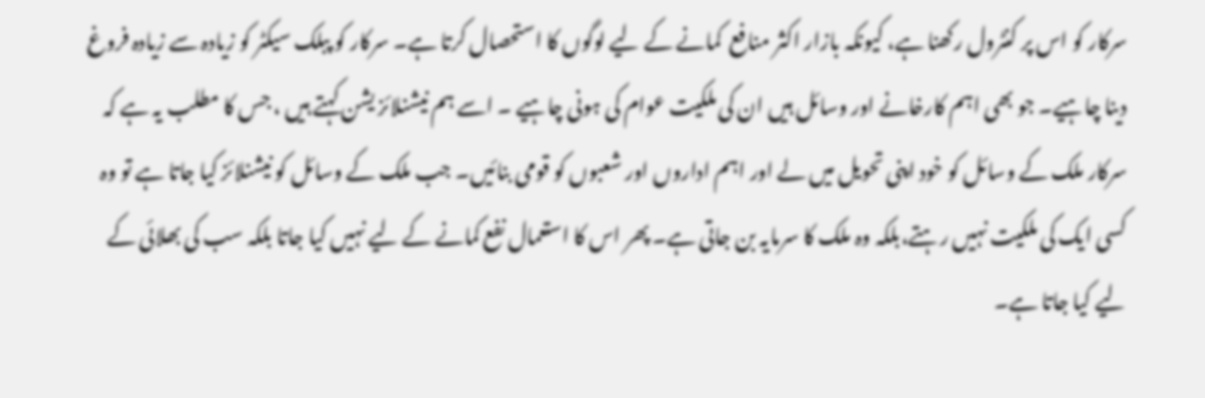سرکار کو اس پر کنٹرول رکھنا ہے، کیونکہ بازار اکثر منافع  کمانے کے لیے لوگوں کا استحصال کرتا ہے۔ سرکار کو پبلک سیکٹر کو زیادہ سے زیادہ فروغ دینا چاہیے۔ جو بھی اہم کارخانے اور وسائل ہیں ان کی ملکیت عوام کی ہونی چاہیے ۔ اسے ہم نیشنلائز یشن کہتے ہیں ، جس کا مطلب یہ ہے کہ سرکار ملک کے وسائل کو خود اپنی تحویل میں لے اور اہم اداروں اور شعبوں کو قومی بنائیں۔ جب ملک کے وسائل کو نیشنلائز کیا جاتا ہے تو وہ کسی ایک کی ملکیت نہیں رہتے،بلکہ وہ ملک کا سرمایہ بن جاتی ہے۔ پھر اس کا استعمال نفع کمانے کے لیے نہیں کیا جاتا بلکہ سب کی بھلائی کے لیے کیا جاتا ہے۔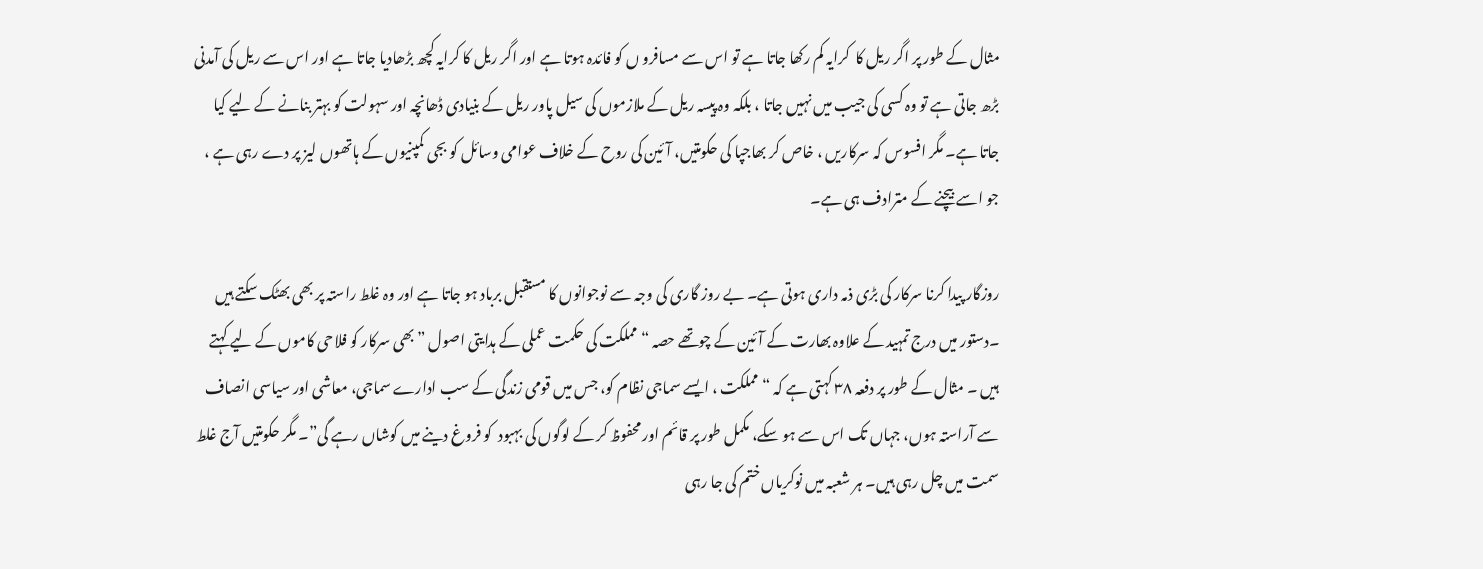مثال کے طور پر اگر ریل کا  کرایہ کم رکھا جاتا ہے تو اس سے مسافرو ں کو فائدہ ہوتا ہے اور اگر ریل کا کرایہ کچھ بڑھادیا جاتا ہے اور اس سے ریل کی آمدنی بڑھ جاتی ہے تو وہ کسی کی جیب میں نہیں جاتا ، بلکہ وہ پیسہ ریل کے ملازموں کی سیل پاور ریل کے بنیادی ڈھانچہ اور سہولت کو بہتر بنانے کے لیے کیا جاتا ہے۔ مگر افسوس کہ سرکاریں ، خاص کر بھاجپا کی حکومتیں، آئین کی روح کے خلاف عوامی وسائل کو بجی کمپنیوں کے ہاتھوں لیز پر دے رہی ہے ، جو اسے بیچنے کے مترادف ہی ہے۔

روزگار پیدا کرنا سرکار کی بڑی ذمہ داری ہوتی ہے۔ بے روز گاری کی وجہ سے نوجوانوں کا مستقبل برباد ہو جاتا ہے اور وہ غلط راستہ پر بھی بھٹک سکتے ہیں ۔دستور میں درج تمہید کے علاوہ بھارت کے آئین کے چوتھے حصہ “مملکت کی حکمت عملی کے ہدایتی اصول ” بھی سرکار کو فلاحی کاموں کے لیے کہتے ہیں ۔ مثال کے طور پر دفعہ ۳۸ کہتی ہے کہ “مملکت ، ایسے سماجی نظام کو، جس میں قومی زندگی کے سب ادارے سماجی، معاشی اور سیاسی انصاف سے آراستہ ہوں، جہاں تک اس سے ہو سکے، مکمل طور پر قائم اور محفوظ کر کے لوگوں کی بہبود  کو فروغ دینے میں کوشاں رہے گی”۔ مگر حکومتیں آج غلط سمت میں چل رہی ہیں۔ ہر شعبہ میں نوکریاں ختم کی جا رہی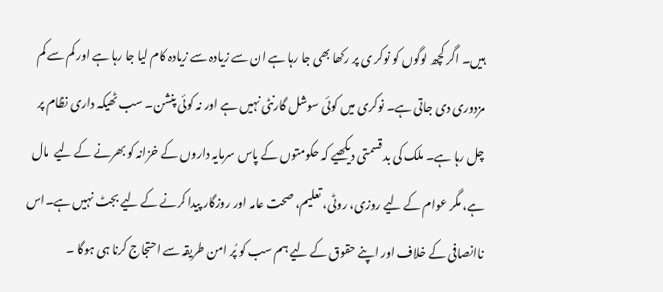ہیں۔ اگر کچھ لوگوں کو نوکر ی پر رکھا بھی جا رہا ہے ان سے زیادہ سے زیادہ کام لیا جا رہا ہے اور کم سے کم مزدوری دی جاتی ہے۔ نوکری میں کوئی سوشل گارنٹی نہیں ہے اور نہ کوئی پنشن۔ سب ٹھیکہ داری نظام پر چل رہا ہے۔ ملک کی بد قسمتی دیکھیے کہ حکومتوں کے پاس سرمایہ داروں کے خزانہ کو بھرنے کے لیے  مال ہے، مگر عوام کے لیے روزی، روٹی، تعلیم، صحت عامہ اور روزگار پیدا کرنے کے لیے بجٹ نہیں ہے۔اس ناانصافی کے خلاف اور اپنے حقوق کے لیے ہم سب کو پُر امن طریقہ سے احتجاج کرنا ہی ہوگا ۔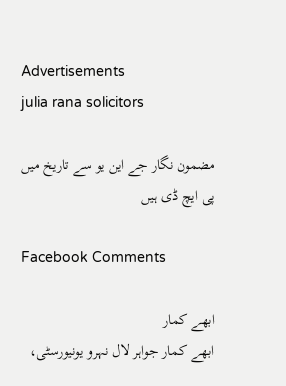Advertisements
julia rana solicitors

مضمون نگار جے این یو سے تاریخ میں پی ایچ ڈی ہیں

Facebook Comments

ابھے کمار
ابھے کمار جواہر لال نہرو یونیورسٹی،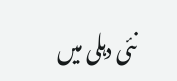نئی دہلی میں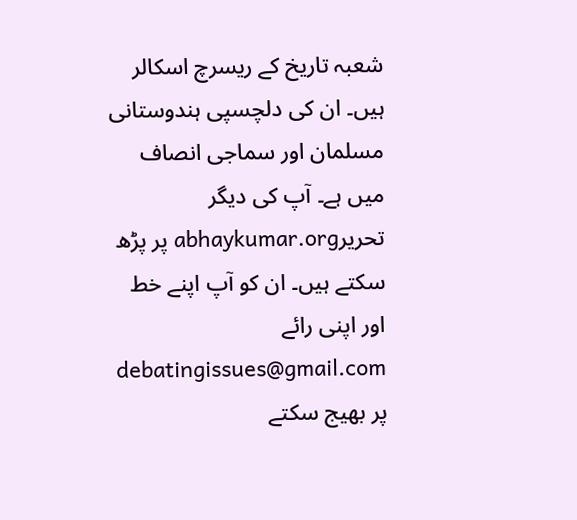شعبہ تاریخ کے ریسرچ اسکالر ہیں۔ ان کی دلچسپی ہندوستانی مسلمان اور سماجی انصاف میں ہے۔ آپ کی دیگر تحریرabhaykumar.org پر پڑھ سکتے ہیں۔ ان کو آپ اپنے خط اور اپنی رائے debatingissues@gmail.com پر بھیج سکتے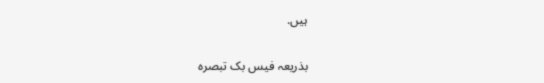ہیں.

بذریعہ فیس بک تبصرہ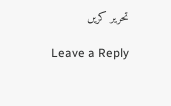تحریر کریں

Leave a Reply